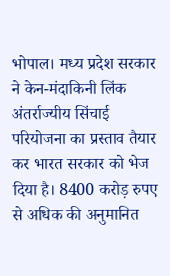भोपाल। मध्य प्रदेश सरकार ने केन-मंदाकिनी लिंक अंतर्राज्यीय सिंचाई परियोजना का प्रस्ताव तैयार कर भारत सरकार को भेज दिया है। 8400 करोड़ रुपए से अधिक की अनुमानित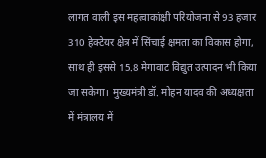लागत वाली इस महत्वाकांक्षी परियोजना से 93 हजार 310 हेक्टेयर क्षेत्र में सिंचाई क्षमता का विकास होगा, साथ ही इससे 15.8 मेगावाट विद्युत उत्पादन भी किया जा सकेगा। मुख्यमंत्री डॉ. मोहन यादव की अध्यक्षता में मंत्रालय में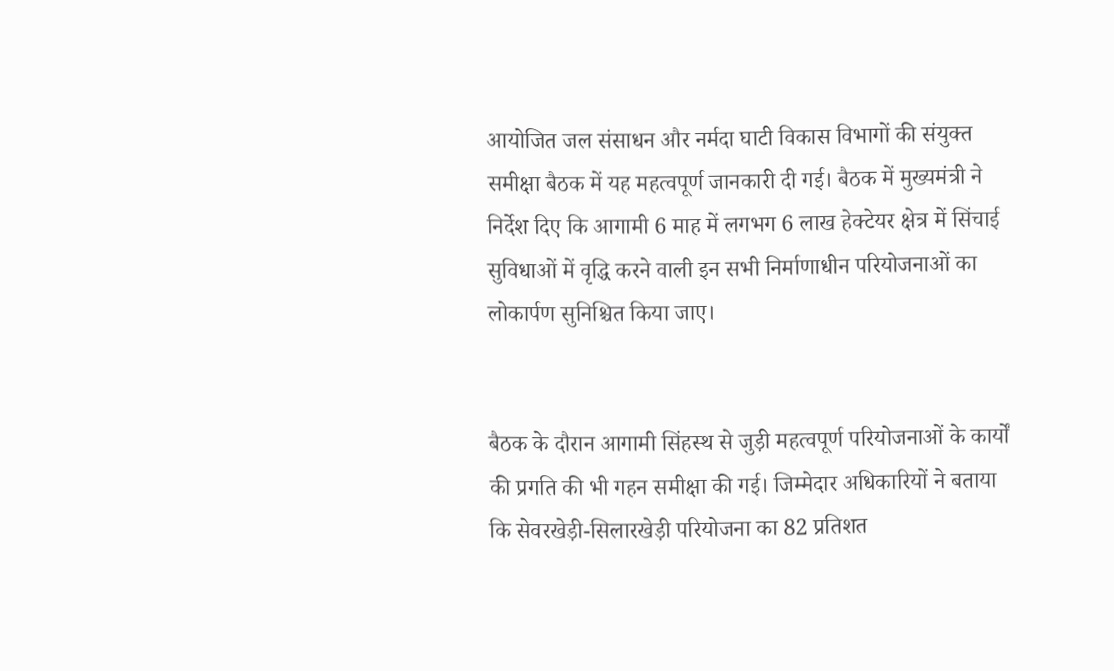आयोजित जल संसाधन और नर्मदा घाटी विकास विभागों की संयुक्त समीक्षा बैठक में यह महत्वपूर्ण जानकारी दी गई। बैठक में मुख्यमंत्री ने निर्देश दिए कि आगामी 6 माह में लगभग 6 लाख हेक्टेयर क्षेत्र में सिंचाई सुविधाओं में वृद्धि करने वाली इन सभी निर्माणाधीन परियोजनाओं का लोकार्पण सुनिश्चित किया जाए।


बैठक के दौरान आगामी सिंहस्थ से जुड़ी महत्वपूर्ण परियोजनाओं के कार्यों की प्रगति की भी गहन समीक्षा की गई। जिम्मेदार अधिकारियों ने बताया कि सेवरखेड़ी-सिलारखेड़ी परियोजना का 82 प्रतिशत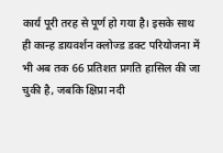कार्य पूरी तरह से पूर्ण हो गया है। इसके साथ ही कान्ह डायवर्शन क्लोज्ड डक्ट परियोजना में भी अब तक 66 प्रतिशत प्रगति हासिल की जा चुकी है, जबकि क्षिप्रा नदी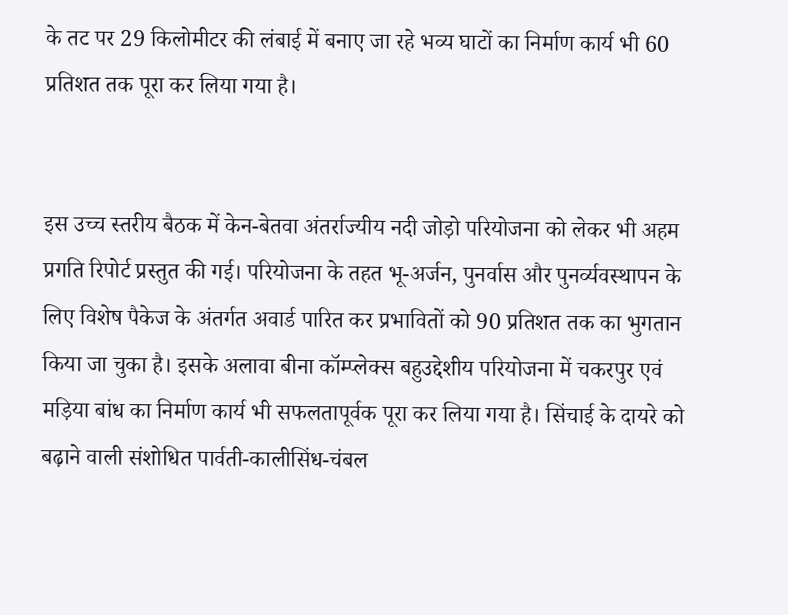के तट पर 29 किलोमीटर की लंबाई में बनाए जा रहे भव्य घाटों का निर्माण कार्य भी 60 प्रतिशत तक पूरा कर लिया गया है।


इस उच्च स्तरीय बैठक में केन-बेतवा अंतर्राज्यीय नदी जोड़ो परियोजना को लेकर भी अहम प्रगति रिपोर्ट प्रस्तुत की गई। परियोजना के तहत भू-अर्जन, पुनर्वास और पुनर्व्यवस्थापन के लिए विशेष पैकेज के अंतर्गत अवार्ड पारित कर प्रभावितों को 90 प्रतिशत तक का भुगतान किया जा चुका है। इसके अलावा बीना कॉम्प्लेक्स बहुउद्देशीय परियोजना में चकरपुर एवं मड़िया बांध का निर्माण कार्य भी सफलतापूर्वक पूरा कर लिया गया है। सिंचाई के दायरे को बढ़ाने वाली संशोधित पार्वती-कालीसिंध-चंबल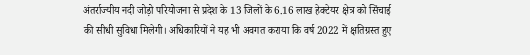अंतर्राज्यीय नदी जोड़ो परियोजना से प्रदेश के 13 जिलों के 6.16 लाख हेक्टेयर क्षेत्र को सिंचाई की सीधी सुविधा मिलेगी। अधिकारियों ने यह भी अवगत कराया कि वर्ष 2022 में क्षतिग्रस्त हुए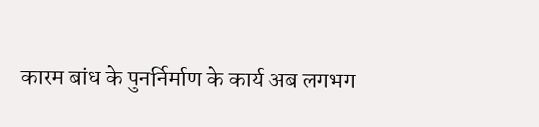कारम बांध के पुनर्निर्माण के कार्य अब लगभग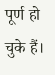पूर्ण हो चुके हैं।